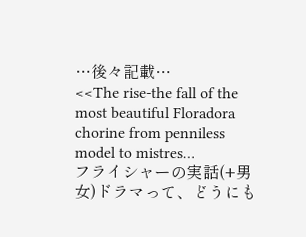…後々記載…
<<The rise-the fall of the most beautiful Floradora chorine from penniless model to mistres…
フライシャーの実話(+男女)ドラマって、どうにも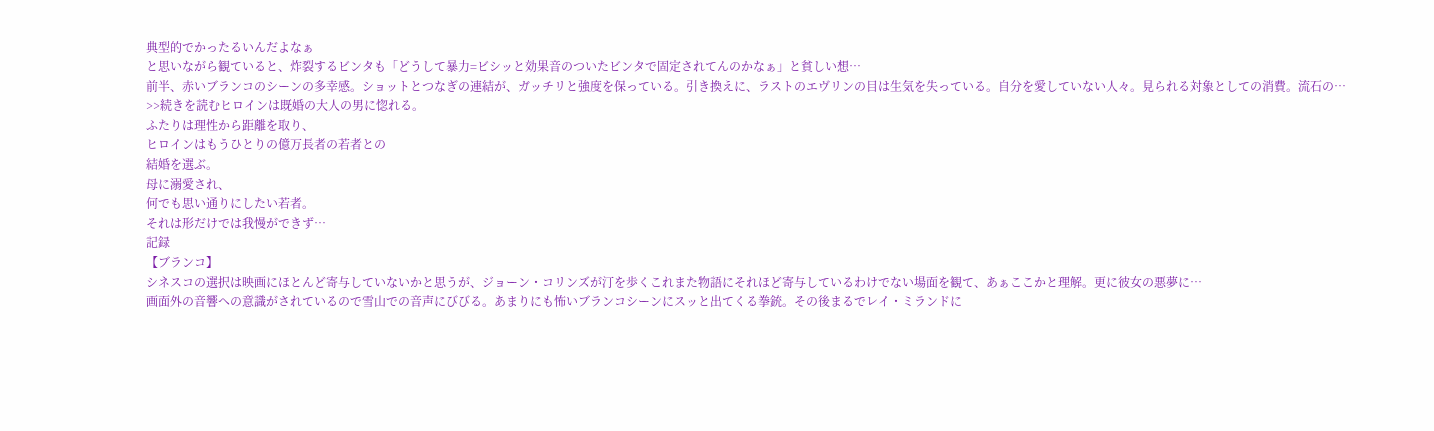典型的でかったるいんだよなぁ
と思いながら観ていると、炸裂するビンタも「どうして暴力=ビシッと効果音のついたビンタで固定されてんのかなぁ」と貧しい想…
前半、赤いブランコのシーンの多幸感。ショットとつなぎの連結が、ガッチリと強度を保っている。引き換えに、ラストのエヴリンの目は生気を失っている。自分を愛していない人々。見られる対象としての消費。流石の…
>>続きを読むヒロインは既婚の大人の男に惚れる。
ふたりは理性から距離を取り、
ヒロインはもうひとりの億万長者の若者との
結婚を選ぶ。
母に溺愛され、
何でも思い通りにしたい若者。
それは形だけでは我慢ができず…
記録
【ブランコ】
シネスコの選択は映画にほとんど寄与していないかと思うが、ジョーン・コリンズが汀を歩くこれまた物語にそれほど寄与しているわけでない場面を観て、あぁここかと理解。更に彼女の悪夢に…
画面外の音響への意識がされているので雪山での音声にびびる。あまりにも怖いブランコシーンにスッと出てくる拳銃。その後まるでレイ・ミランドに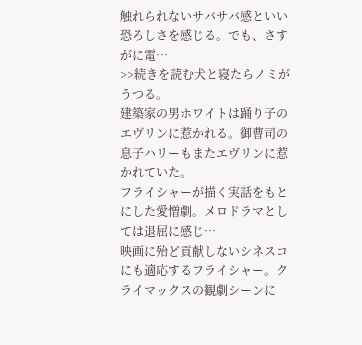触れられないサバサバ感といい恐ろしさを感じる。でも、さすがに電…
>>続きを読む犬と寝たらノミがうつる。
建築家の男ホワイトは踊り子のエヴリンに惹かれる。御曹司の息子ハリーもまたエヴリンに惹かれていた。
フライシャーが描く実話をもとにした愛憎劇。メロドラマとしては退屈に感じ…
映画に殆ど貢献しないシネスコにも適応するフライシャー。クライマックスの観劇シーンに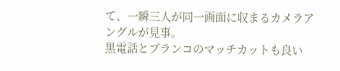て、一瞬三人が同一画面に収まるカメラアングルが見事。
黒電話とブランコのマッチカットも良い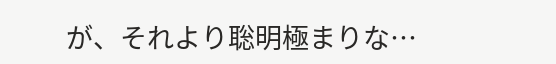が、それより聡明極まりな…